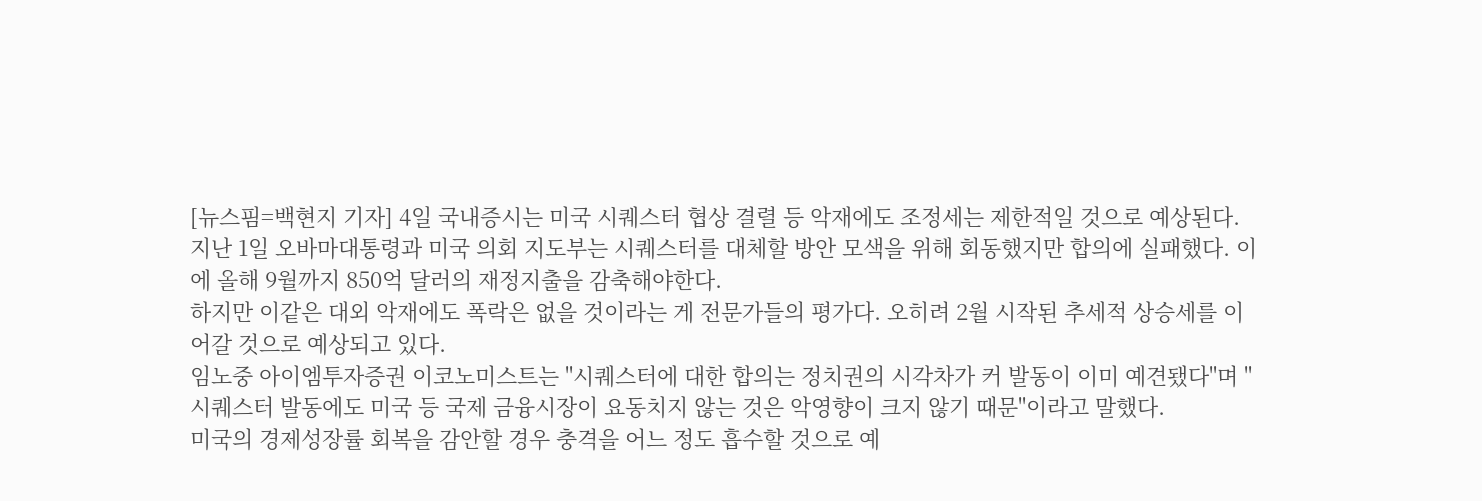[뉴스핌=백현지 기자] 4일 국내증시는 미국 시퀘스터 협상 결렬 등 악재에도 조정세는 제한적일 것으로 예상된다.
지난 1일 오바마대통령과 미국 의회 지도부는 시퀘스터를 대체할 방안 모색을 위해 회동했지만 합의에 실패했다. 이에 올해 9월까지 850억 달러의 재정지출을 감축해야한다.
하지만 이같은 대외 악재에도 폭락은 없을 것이라는 게 전문가들의 평가다. 오히려 2월 시작된 추세적 상승세를 이어갈 것으로 예상되고 있다.
임노중 아이엠투자증권 이코노미스트는 "시퀘스터에 대한 합의는 정치권의 시각차가 커 발동이 이미 예견됐다"며 "시퀘스터 발동에도 미국 등 국제 금융시장이 요동치지 않는 것은 악영향이 크지 않기 때문"이라고 말했다.
미국의 경제성장률 회복을 감안할 경우 충격을 어느 정도 흡수할 것으로 예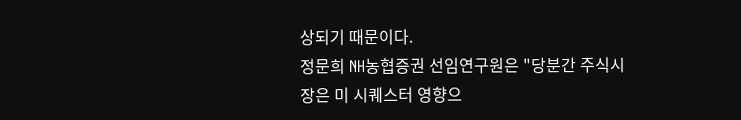상되기 때문이다.
정문희 NH농협증권 선임연구원은 "당분간 주식시장은 미 시퀘스터 영향으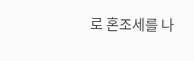로 혼조세를 나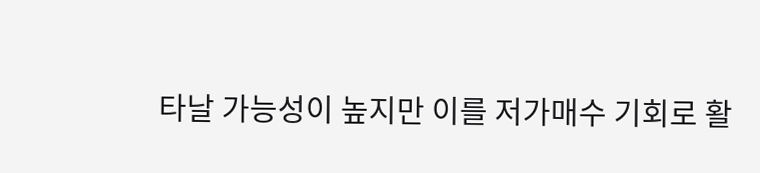타날 가능성이 높지만 이를 저가매수 기회로 활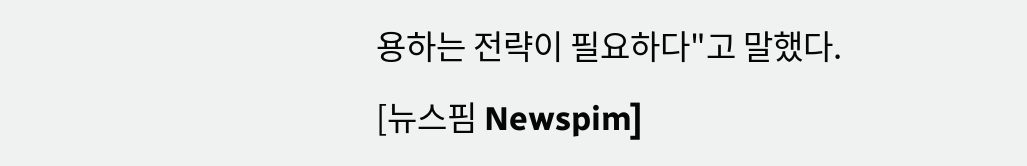용하는 전략이 필요하다"고 말했다.
[뉴스핌 Newspim]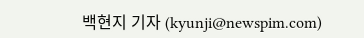백현지 기자 (kyunji@newspim.com)